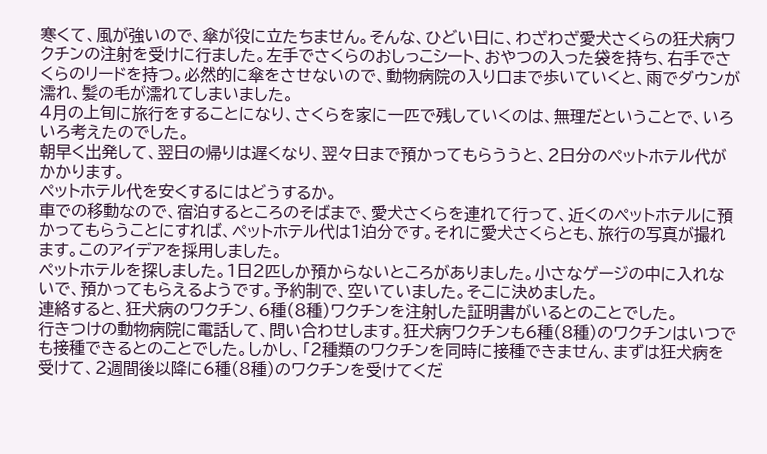寒くて、風が強いので、傘が役に立たちません。そんな、ひどい日に、わざわざ愛犬さくらの狂犬病ワクチンの注射を受けに行ました。左手でさくらのおしっこシート、おやつの入った袋を持ち、右手でさくらのリードを持つ。必然的に傘をさせないので、動物病院の入り口まで歩いていくと、雨でダウンが濡れ、髪の毛が濡れてしまいました。
4月の上旬に旅行をすることになり、さくらを家に一匹で残していくのは、無理だということで、いろいろ考えたのでした。
朝早く出発して、翌日の帰りは遅くなり、翌々日まで預かってもらううと、2日分のペットホテル代がかかります。
ペットホテル代を安くするにはどうするか。
車での移動なので、宿泊するところのそばまで、愛犬さくらを連れて行って、近くのペットホテルに預かってもらうことにすれば、ペットホテル代は1泊分です。それに愛犬さくらとも、旅行の写真が撮れます。このアイデアを採用しました。
ペットホテルを探しました。1日2匹しか預からないところがありました。小さなゲージの中に入れないで、預かってもらえるようです。予約制で、空いていました。そこに決めました。
連絡すると、狂犬病のワクチン、6種(8種)ワクチンを注射した証明書がいるとのことでした。
行きつけの動物病院に電話して、問い合わせします。狂犬病ワクチンも6種(8種)のワクチンはいつでも接種できるとのことでした。しかし、「2種類のワクチンを同時に接種できません、まずは狂犬病を受けて、2週間後以降に6種(8種)のワクチンを受けてくだ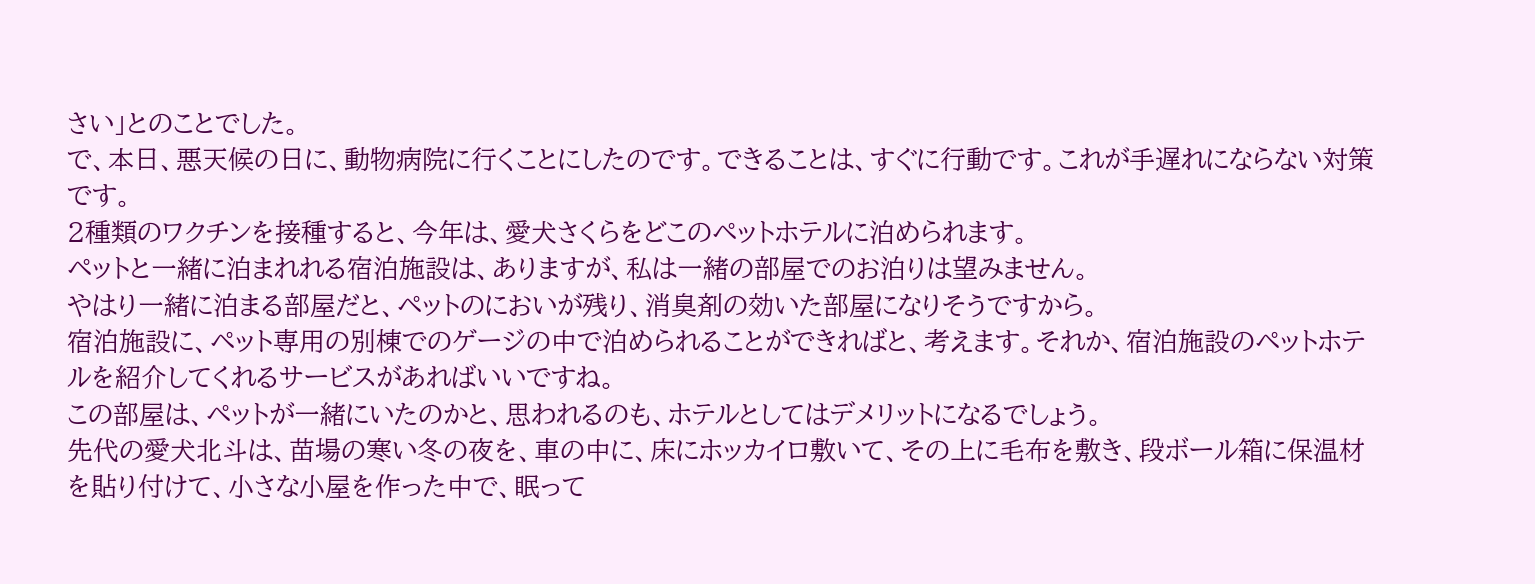さい」とのことでした。
で、本日、悪天候の日に、動物病院に行くことにしたのです。できることは、すぐに行動です。これが手遅れにならない対策です。
2種類のワクチンを接種すると、今年は、愛犬さくらをどこのペットホテルに泊められます。
ペットと一緒に泊まれれる宿泊施設は、ありますが、私は一緒の部屋でのお泊りは望みません。
やはり一緒に泊まる部屋だと、ペットのにおいが残り、消臭剤の効いた部屋になりそうですから。
宿泊施設に、ペット専用の別棟でのゲージの中で泊められることができればと、考えます。それか、宿泊施設のペットホテルを紹介してくれるサービスがあればいいですね。
この部屋は、ペットが一緒にいたのかと、思われるのも、ホテルとしてはデメリットになるでしょう。
先代の愛犬北斗は、苗場の寒い冬の夜を、車の中に、床にホッカイロ敷いて、その上に毛布を敷き、段ボール箱に保温材を貼り付けて、小さな小屋を作った中で、眠って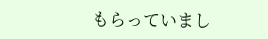もらっていまし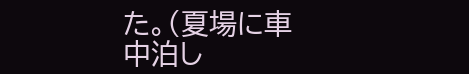た。(夏場に車中泊し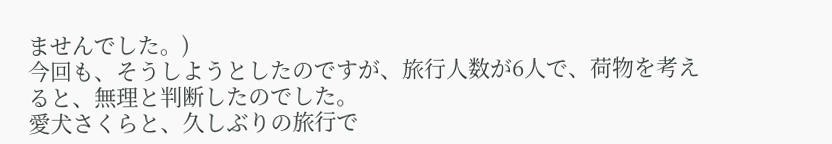ませんでした。)
今回も、そうしようとしたのですが、旅行人数が6人で、荷物を考えると、無理と判断したのでした。
愛犬さくらと、久しぶりの旅行で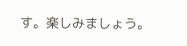す。楽しみましょう。